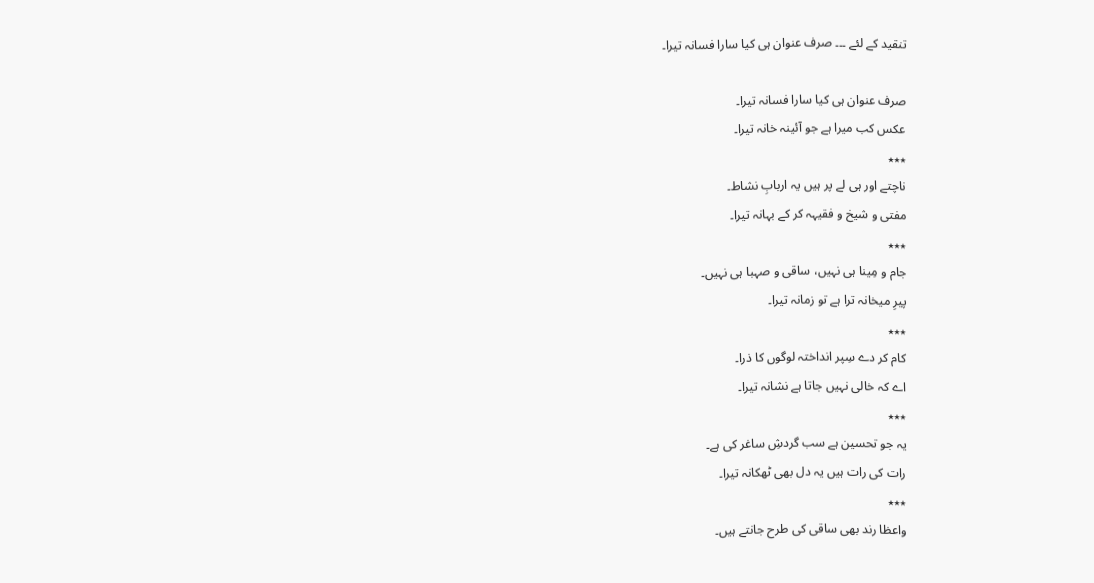تنقید کے لئے ۔۔۔ صرف عنوان ہی کیا سارا فسانہ تیرا۔

صرف عنوان ہی کیا سارا فسانہ تیرا۔
عکس کب میرا ہے جو آئینہ خانہ تیرا۔
٭٭٭
ناچتے اور ہی لے پر ہیں یہ اربابِ نشاط۔
مفتی و شیخ و فقیہہ کر کے بہانہ تیرا۔
٭٭٭
جام و مِینا ہی نہیں، ساقی و صہبا ہی نہیں۔
پیرِ میخانہ ترا ہے تو زمانہ تیرا۔
٭٭٭
کام کر دے سِپر انداختہ لوگوں کا ذرا۔
اے کہ خالی نہیں جاتا ہے نشانہ تیرا۔
٭٭٭
یہ جو تحسین ہے سب گردشِ ساغر کی ہے۔
رات کی رات ہیں یہ دل بھی ٹھکانہ تیرا۔
٭٭٭
واعظا رند بھی ساقی کی طرح جانتے ہیں۔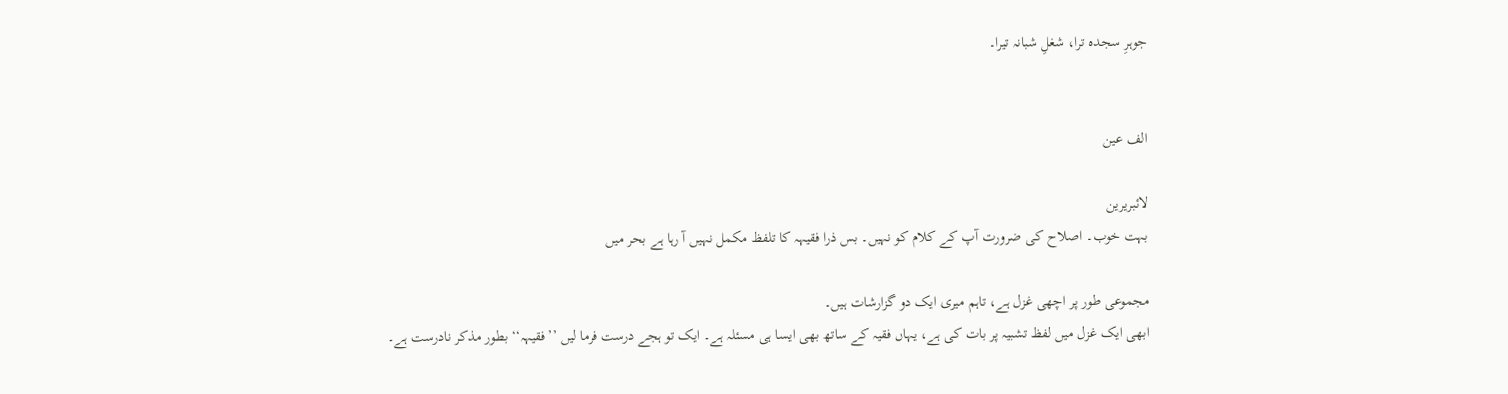جوہرِ سجدہ ترا، شغلِ شبانہ تیرا۔


الف عین

لائبریرین
بہت خوب۔ اصلاح کی ضرورت آپ کے کلام کو نہیں۔ بس ذرا فقیہہ کا تلفظ مکمل نہیں آ رہا ہے بحر میں

مجموعی طور پر اچھی غزل ہے، تاہم میری ایک دو گزارشات ہیں۔
ابھی ایک غزل میں لفظ تشبیہ پر بات کی ہے، یہاں فقیہ کے ساتھ بھی ایسا ہی مسئلہ ہے۔ ایک تو ہجے درست فرما لیں ’’فقیہہ‘‘ بطور مذکر نادرست ہے۔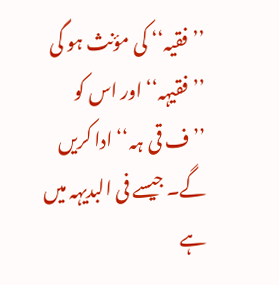’’فقیہ‘‘ کی مؤنث ہو گی ’’فقیہہ‘‘ اور اس کو ’’ف قی ہہ‘‘ ادا کریں گے۔ جیسے فی البدیہہ میں ہے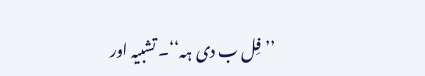’’فِل ب دی ہہ‘‘۔ تشبیہ اور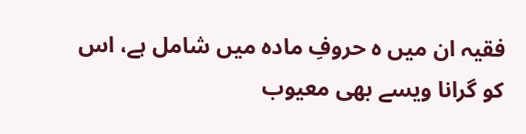فقیہ ان میں ہ حروفِ مادہ میں شامل ہے، اس کو گرانا ویسے بھی معیوب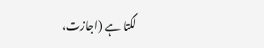لگتا ہے (اجازت،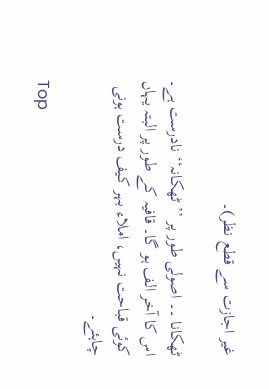غیر اجازت سے قطع نظر)۔

ٹھکانا ۔۔ اصولی طور پر ’’ٹھکانہ‘‘ نادرست ہے۔ اس کا آخر الف ہو گا۔ قافیہ کے طور پر البتہ یہاں کوئی قباحت نہیں، املاء بہر کیف درست ہونی چاہئے۔

Top